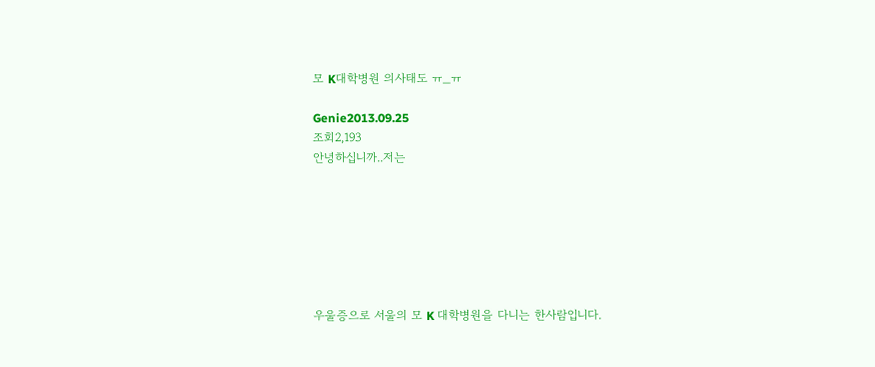모 K대학병원 의사태도 ㅠ_ㅠ

Genie2013.09.25
조회2,193
안녕하십니까..저는







우울증으로 서울의 모 K 대학병원을 다니는 한사람입니다.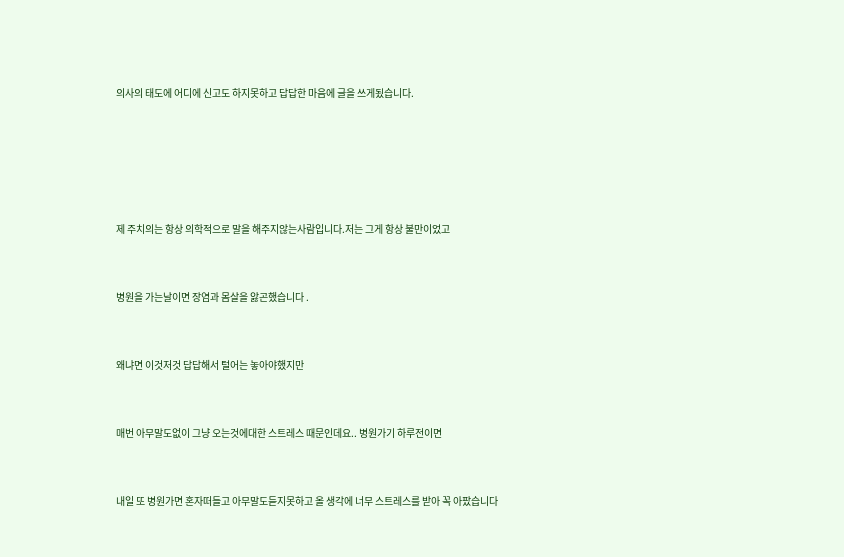의사의 태도에 어디에 신고도 하지못하고 답답한 마음에 글을 쓰게됬습니다.







제 주치의는 항상 의학적으로 말을 해주지않는사람입니다.저는 그게 항상 불만이었고



병원을 가는날이면 장염과 몸살을 앓곤했습니다 .



왜냐면 이것저것 답답해서 털어는 놓아야했지만



매번 아무말도없이 그냥 오는것에대한 스트레스 때문인데요.. 병원가기 하루전이면



내일 또 병원가면 혼자떠들고 아무말도듣지못하고 올 생각에 너무 스트레스를 받아 꼭 아팠습니다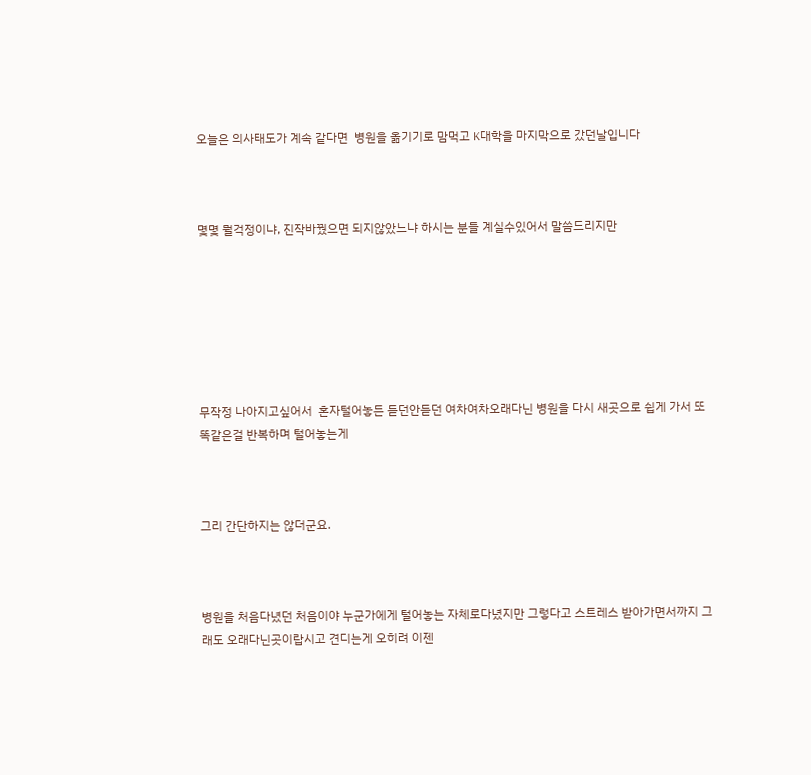오늘은 의사태도가 계속 같다면  병원을 옮기기로 맘먹고 K대학을 마지막으로 갔던날입니다



몇몇 뭘걱정이냐, 진작바꿨으면 되지않았느냐 하시는 분들 계실수있어서 말씀드리지만







무작정 나아지고싶어서  혼자털어놓든 듣던안듣던 여차여차오래다닌 병원을 다시 새곳으로 쉽게 가서 또 똑같은걸 반복하며 털어놓는게



그리 간단하지는 않더군요.



병원을 처음다녔던 처음이야 누군가에게 털어놓는 자체로다녔지만 그렇다고 스트레스 받아가면서까지 그래도 오래다닌곳이랍시고 견디는게 오히려 이젠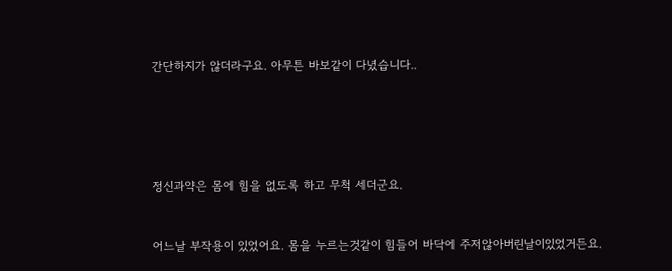간단하지가 않더라구요. 아무튼 바보같이 다녔습니다..







정신과약은 몸에 힘을 없도록 하고 무척 세더군요.



어느날 부작용이 있었어요. 몸을 누르는것같이 힘들어 바닥에 주저않아버린날이있었거든요.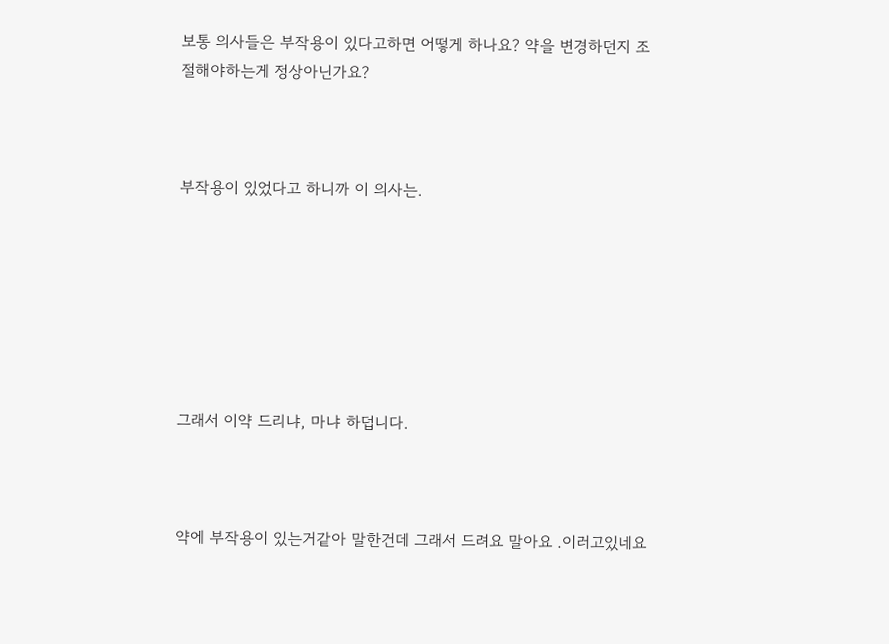보통 의사들은 부작용이 있다고하면 어떻게 하나요? 약을 변경하던지 조절해야하는게 정상아닌가요?



부작용이 있었다고 하니까 이 의사는.







그래서 이약 드리냐, 마냐 하덥니다.



약에 부작용이 있는거같아 말한건데 그래서 드려요 말아요 .이러고있네요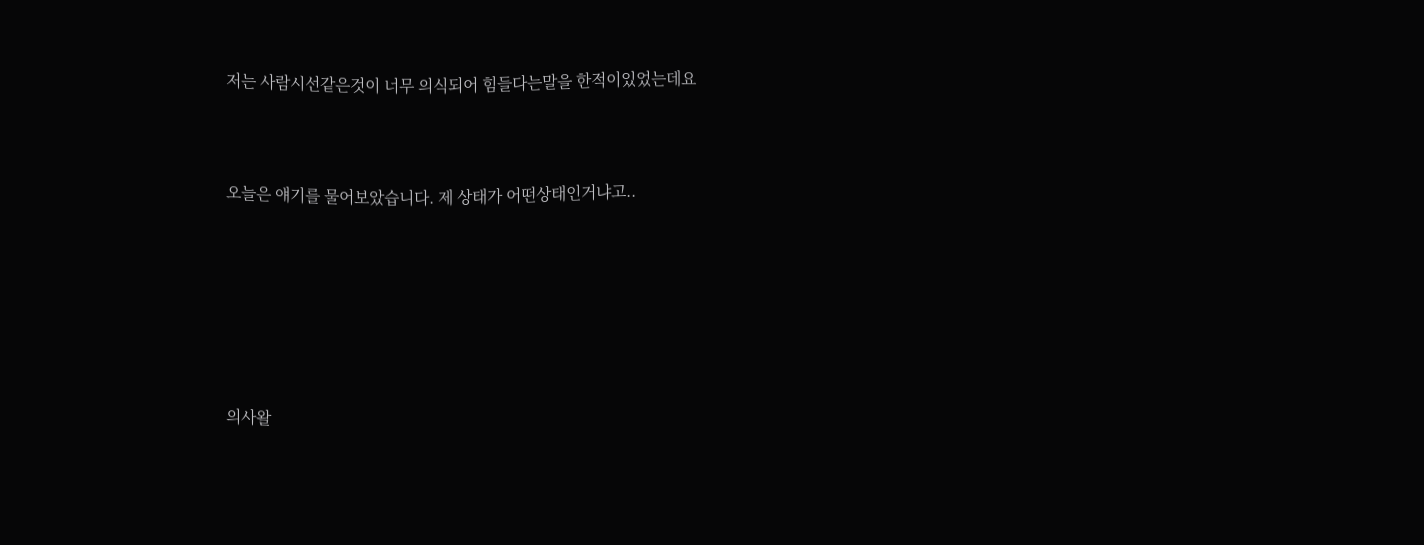저는 사람시선같은것이 너무 의식되어 힘들다는말을 한적이있었는데요



오늘은 얘기를 물어보았습니다. 제 상태가 어떤상태인거냐고..







의사왈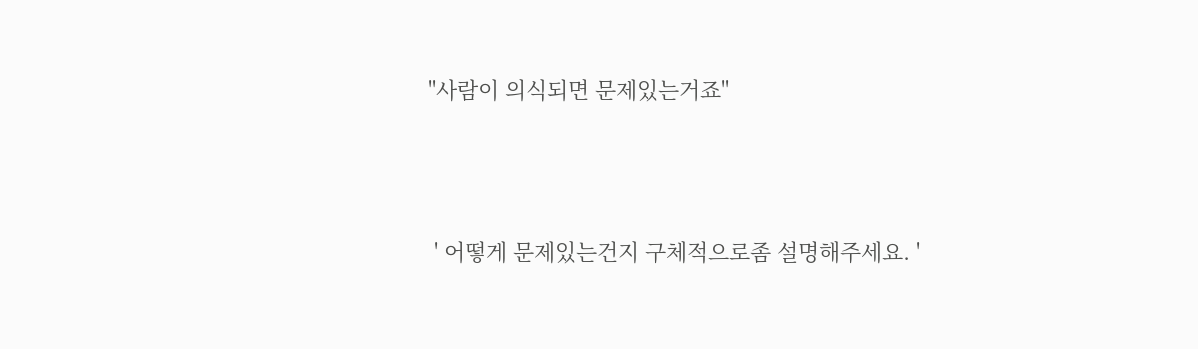"사람이 의식되면 문제있는거죠"



 ' 어떻게 문제있는건지 구체적으로좀 설명해주세요. '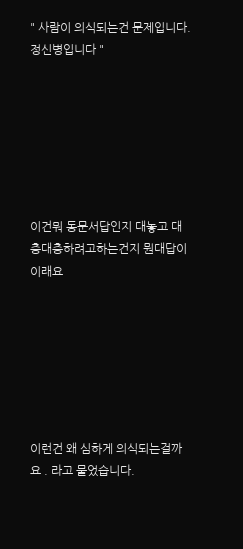" 사람이 의식되는건 문제입니다. 정신병입니다 "







이건뭐 동문서답인지 대놓고 대충대충하려고하는건지 뭔대답이 이래요







이런건 왜 심하게 의식되는걸까요 . 라고 물었습니다.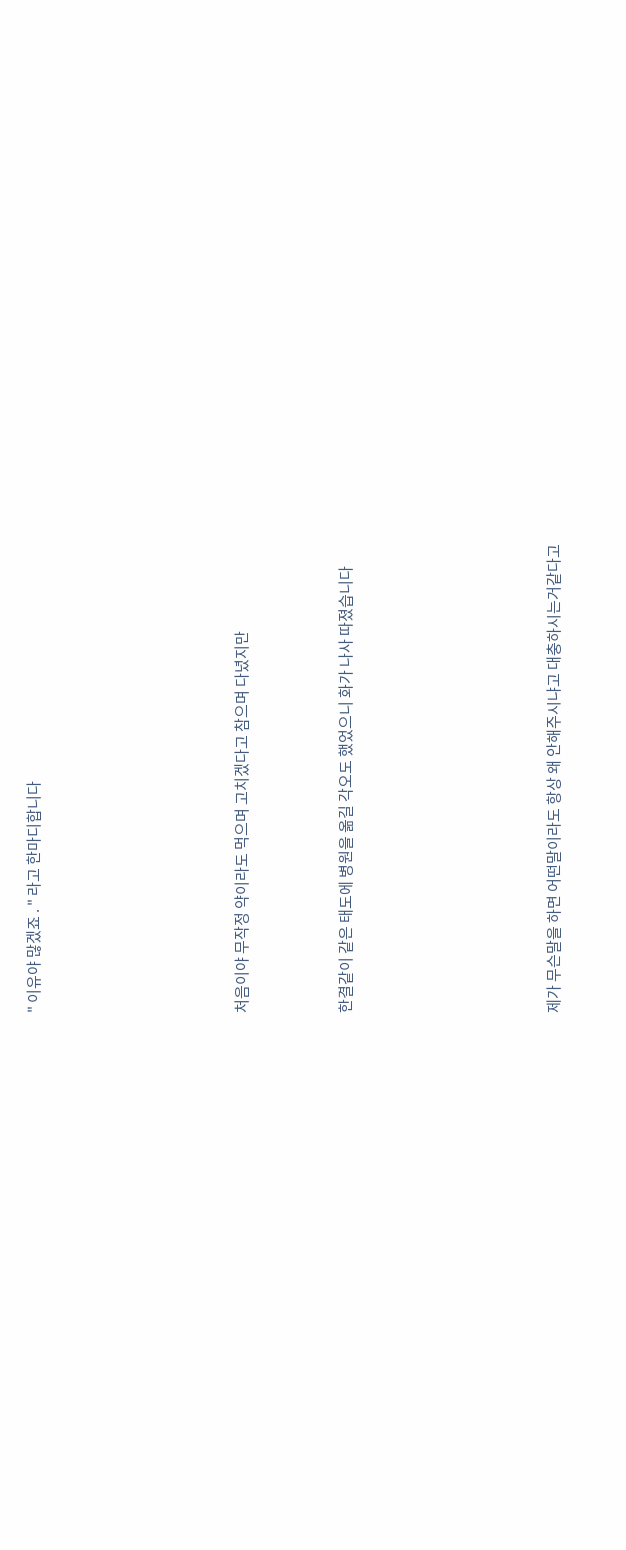" 이유야 많겠죠 . " 라고 한마디합니다







처음이야 무작정 약이라도 먹으며 고치겠다고 참으며 다녔지만



한결같이 같은 태도에 병원을 옮길 각오도 했었으니 화가 나사 따졌습니다







제가 무슨말을 하면 어떤말이라도 항상 왜 안해주시냐고 대충하시는거같다고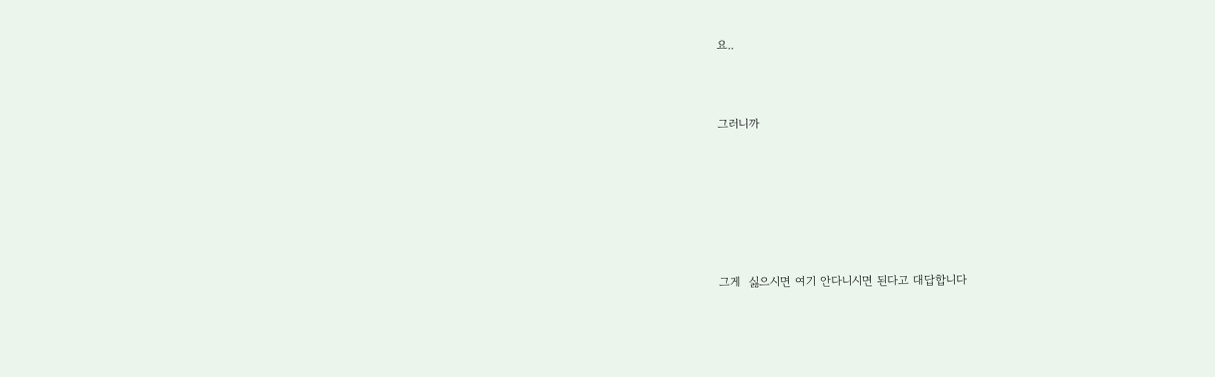요..



그러니까







그게  싫으시면 여기 안다니시면 된다고 대답합니다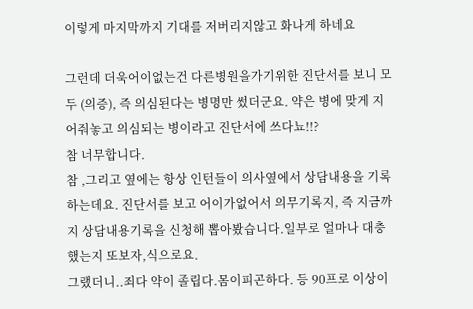이렇게 마지막까지 기대를 저버리지않고 화나게 하네요

그런데 더욱어이없는건 다른병원을가기위한 진단서를 보니 모두 (의증), 즉 의심된다는 병명만 썼더군요. 약은 병에 맞게 지어줘놓고 의심되는 병이라고 진단서에 쓰다뇨!!?
참 너무합니다.
참 ,그리고 옆에는 항상 인턴들이 의사옆에서 상담내용을 기록하는데요. 진단서를 보고 어이가없어서 의무기록지, 즉 지금까지 상담내용기록을 신청해 뽑아봤습니다.일부로 얼마나 대충했는지 또보자,식으로요.
그랬더니..죄다 약이 졸립다.몸이피곤하다. 등 90프로 이상이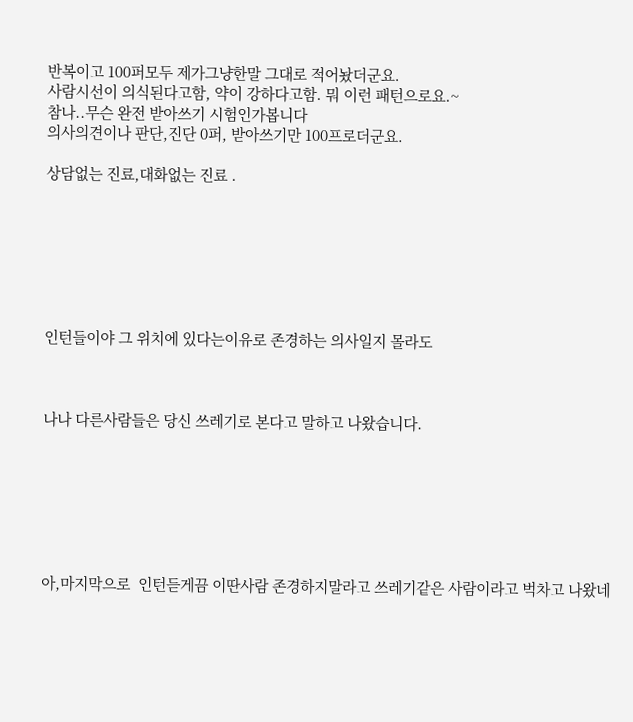반복이고 100퍼모두 제가그냥한말 그대로 적어놨더군요.
사람시선이 의식된다고함, 약이 강하다고함. 뭐 이런 패턴으로요.~
참나..무슨 완전 받아쓰기 시험인가봅니다
의사의견이나 판단,진단 0퍼, 받아쓰기만 100프로더군요.

상담없는 진료,대화없는 진료 .







인턴들이야 그 위치에 있다는이유로 존경하는 의사일지 몰라도



나나 다른사람들은 당신 쓰레기로 본다고 말하고 나왔습니다.







아,마지막으로  인턴듣게끔 이딴사람 존경하지말라고 쓰레기같은 사람이라고 벅차고 나왔네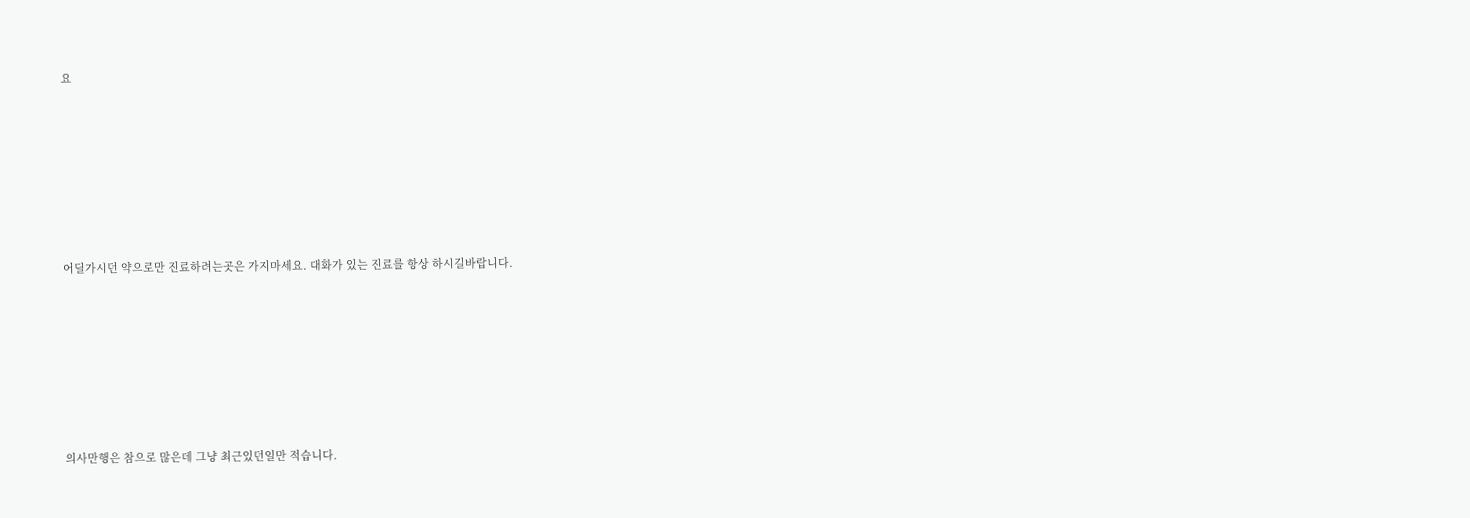요







어딜가시던 약으로만 진료하려는곳은 가지마세요. 대화가 있는 진료를 항상 하시길바랍니다.







의사만행은 참으로 많은데 그냥 최근있던일만 적습니다.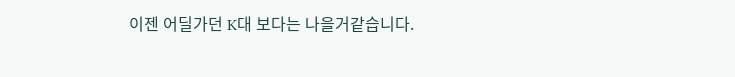이젠 어딜가던 K대 보다는 나을거같습니다.